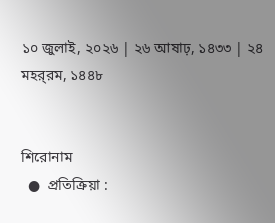১০ জুলাই, ২০২৬ | ২৬ আষাঢ়, ১৪৩৩ | ২৪ মহর্‌রম, ১৪৪৮


শিরোনাম
  ●  প্রতিক্রিয়া :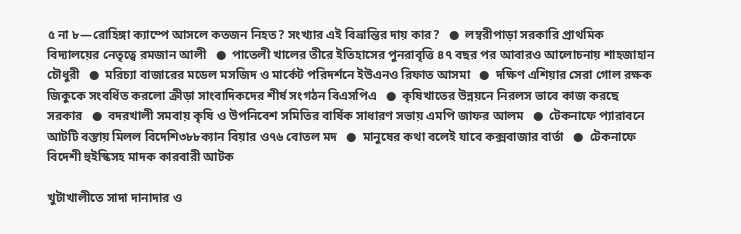৫ না ৮—রোহিঙ্গা ক্যাম্পে আসলে কতজন নিহত? সংখ্যার এই বিভ্রান্তির দায় কার?   ●  লম্বরীপাড়া সরকারি প্রাথমিক বিদ্যালয়ের নেতৃত্বে রমজান আলী   ●  পাতেলী খালের তীরে ইতিহাসের পুনরাবৃত্তি ৪৭ বছর পর আবারও আলোচনায় শাহজাহান চৌধুরী   ●  মরিচ্যা বাজারের মডেল মসজিদ ও মার্কেট পরিদর্শনে ইউএনও রিফাত আসমা   ●  দক্ষিণ এশিয়ার সেরা গোল রক্ষক জিকুকে সংবর্ধিত করলো ক্রীড়া সাংবাদিকদের শীর্ষ সংগঠন বিএসপিএ   ●  কৃষিখাতের উন্নয়নে নিরলস ভাবে কাজ করছে সরকার   ●  বদরখালী সমবায় কৃষি ও উপনিবেশ সমিতির বার্ষিক সাধারণ সভায় এমপি জাফর আলম   ●  টেকনাফে প্যারাবনে আটটি বস্তায় মিলল বিদেশি৩৮৮ক্যান বিয়ার ও৭৬ বোতল মদ   ●  মানুষের কথা বলেই যাবে কক্সবাজার বার্তা   ●  টেকনাফে বিদেশী হুইস্কিসহ মাদক কারবারী আটক

খুটাখালীতে সাদা দানাদার ও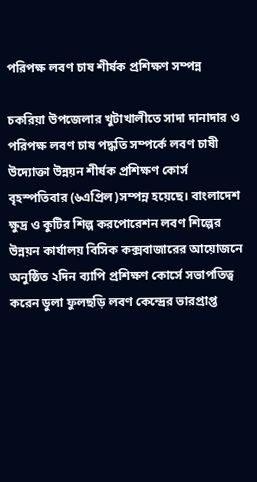পরিপক্ষ লবণ চাষ শীর্ষক প্রশিক্ষণ সম্পন্ন

চকরিয়া উপজেলার খুটাখালীতে সাদা দানাদার ও পরিপক্ষ লবণ চাষ পদ্ধতি সম্পর্কে লবণ চাষী উদ্যোক্তা উন্নয়ন শীর্ষক প্রশিক্ষণ কোর্স বৃহস্পতিবার (৬এপ্রিল)সম্পন্ন হয়েছে। বাংলাদেশ ক্ষুদ্র ও কুটির শিল্প করপোরেশন লবণ শিল্পের উন্নয়ন কার্যালয় বিসিক কক্সবাজারের আয়োজনে অনুষ্ঠিত ২দিন ব্যাপি প্রশিক্ষণ কোর্সে সভাপতিত্ব করেন ডুলা ফুলছড়ি লবণ কেন্দ্রের ভারপ্রাপ্ত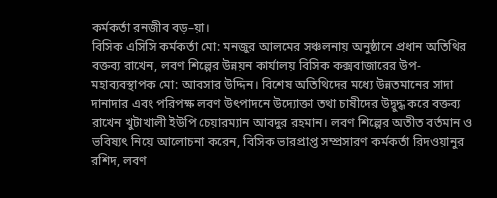কর্মকর্তা রনজীব বড়–য়া।
বিসিক এসিসি কর্মকর্তা মো: মনজুর আলমের সঞ্চলনায় অনুষ্ঠানে প্রধান অতিথির বক্তব্য রাখেন, লবণ শিল্পের উন্নয়ন কার্যালয় বিসিক কক্সবাজারের উপ-মহাব্যবস্থাপক মো: আবসার উদ্দিন। বিশেষ অতিথিদের মধ্যে উন্নতমানের সাদা দানাদার এবং পরিপক্ষ লবণ উৎপাদনে উদ্যোক্তা তথা চাষীদের উদ্বুদ্ধ করে বক্তব্য রাখেন খুটাখালী ইউপি চেয়ারম্যান আবদুর রহমান। লবণ শিল্পের অতীত বর্তমান ও ভবিষ্যৎ নিয়ে আলোচনা করেন, বিসিক ভারপ্রাপ্ত সম্প্রসারণ কর্মকর্তা রিদওয়ানুর রশিদ, লবণ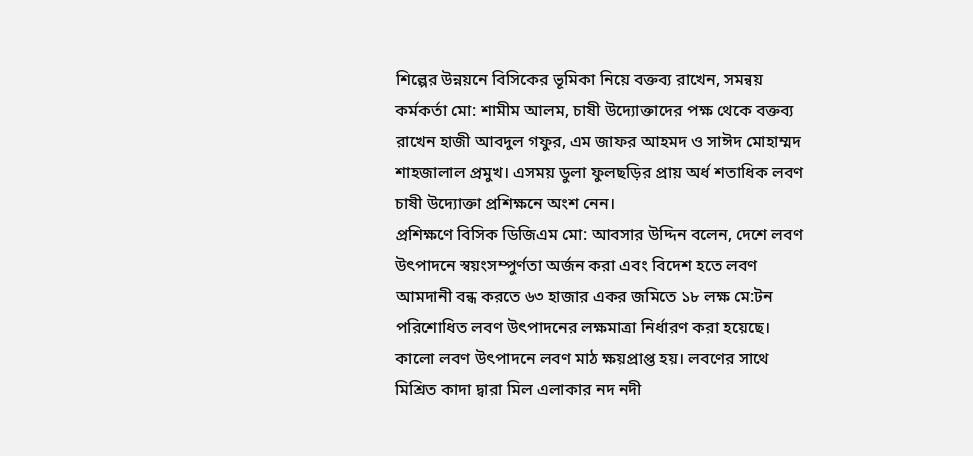শিল্পের উন্নয়নে বিসিকের ভূমিকা নিয়ে বক্তব্য রাখেন, সমন্বয় কর্মকর্তা মো: শামীম আলম, চাষী উদ্যোক্তাদের পক্ষ থেকে বক্তব্য রাখেন হাজী আবদুল গফুর, এম জাফর আহমদ ও সাঈদ মোহাম্মদ শাহজালাল প্রমুখ। এসময় ডুলা ফুলছড়ির প্রায় অর্ধ শতাধিক লবণ চাষী উদ্যোক্তা প্রশিক্ষনে অংশ নেন।
প্রশিক্ষণে বিসিক ডিজিএম মো: আবসার উদ্দিন বলেন, দেশে লবণ উৎপাদনে স্বয়ংসম্পুর্ণতা অর্জন করা এবং বিদেশ হতে লবণ আমদানী বন্ধ করতে ৬৩ হাজার একর জমিতে ১৮ লক্ষ মে:টন পরিশোধিত লবণ উৎপাদনের লক্ষমাত্রা নির্ধারণ করা হয়েছে। কালো লবণ উৎপাদনে লবণ মাঠ ক্ষয়প্রাপ্ত হয়। লবণের সাথে মিশ্রিত কাদা দ্বারা মিল এলাকার নদ নদী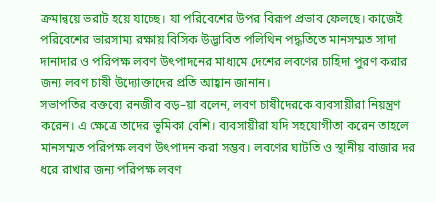ক্রমান্বয়ে ভরাট হয়ে যাচ্ছে। যা পরিবেশের উপর বিরূপ প্রভাব ফেলছে। কাজেই পরিবেশের ভারসাম্য রক্ষায় বিসিক উদ্ভাবিত পলিথিন পদ্ধতিতে মানসম্মত সাদা দানাদার ও পরিপক্ষ লবণ উৎপাদনের মাধ্যমে দেশের লবণের চাহিদা পুরণ করার জন্য লবণ চাষী উদ্যোক্তাদের প্রতি আহ্বান জানান।
সভাপতির বক্তব্যে রনজীব বড়–য়া বলেন, লবণ চাষীদেরকে ব্যবসায়ীরা নিয়ন্ত্রণ করেন। এ ক্ষেত্রে তাদের ভূমিকা বেশি। ব্যবসায়ীরা যদি সহযোগীতা করেন তাহলে মানসম্মত পরিপক্ষ লবণ উৎপাদন করা সম্ভব। লবণের ঘাটতি ও স্থানীয় বাজার দর ধরে রাখার জন্য পরিপক্ষ লবণ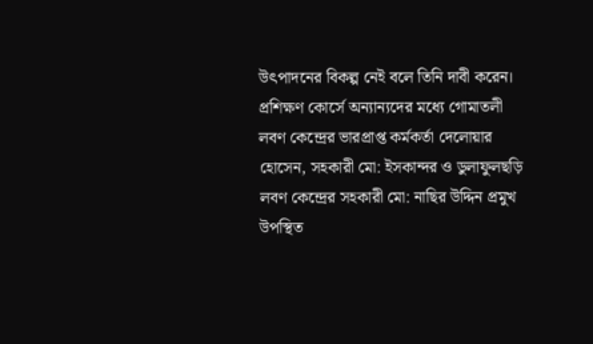উৎপাদনের বিকল্প নেই বলে তিনি দাবী করেন।
প্রশিক্ষণ কোর্সে অন্যান্যদের মধ্যে গোমাতলী লবণ কেন্দ্রের ভারপ্রাপ্ত কর্মকর্তা দেলোয়ার হোসেন, সহকারী মো: ইসকান্দর ও ডুলাফুলছড়ি লবণ কেন্দ্রের সহকারী মো: নাছির উদ্দিন প্রমুখ উপস্থিত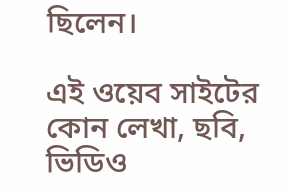ছিলেন।

এই ওয়েব সাইটের কোন লেখা, ছবি, ভিডিও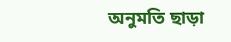অনুমতি ছাড়া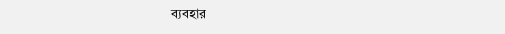ব্যবহার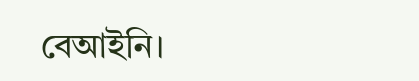বেআইনি।